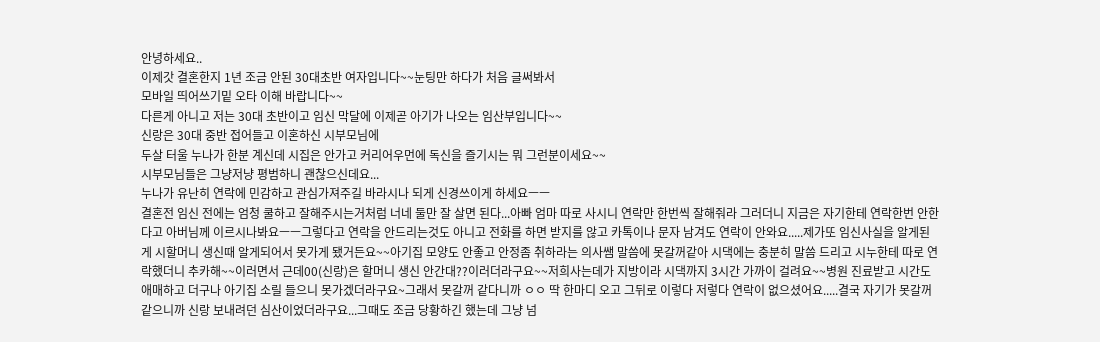안녕하세요..
이제갓 결혼한지 1년 조금 안된 30대초반 여자입니다~~눈팅만 하다가 처음 글써봐서
모바일 띄어쓰기밑 오타 이해 바랍니다~~
다른게 아니고 저는 30대 초반이고 임신 막달에 이제곧 아기가 나오는 임산부입니다~~
신랑은 30대 중반 접어들고 이혼하신 시부모님에
두살 터울 누나가 한분 계신데 시집은 안가고 커리어우먼에 독신을 즐기시는 뭐 그런분이세요~~
시부모님들은 그냥저냥 평범하니 괜찮으신데요...
누나가 유난히 연락에 민감하고 관심가져주길 바라시나 되게 신경쓰이게 하세요ㅡㅡ
결혼전 임신 전에는 엄청 쿨하고 잘해주시는거처럼 너네 둘만 잘 살면 된다...아빠 엄마 따로 사시니 연락만 한번씩 잘해줘라 그러더니 지금은 자기한테 연락한번 안한다고 아버님께 이르시나봐요ㅡㅡ그렇다고 연락을 안드리는것도 아니고 전화를 하면 받지를 않고 카톡이나 문자 남겨도 연락이 안와요.....제가또 임신사실을 알게된게 시할머니 생신때 알게되어서 못가게 됐거든요~~아기집 모양도 안좋고 안정좀 취하라는 의사쌤 말씀에 못갈꺼같아 시댁에는 충분히 말씀 드리고 시누한테 따로 연락했더니 추카해~~이러면서 근데00(신랑)은 할머니 생신 안간대??이러더라구요~~저희사는데가 지방이라 시댁까지 3시간 가까이 걸려요~~병원 진료받고 시간도 애매하고 더구나 아기집 소릴 들으니 못가겠더라구요~그래서 못갈꺼 같다니까 ㅇㅇ 딱 한마디 오고 그뒤로 이렇다 저렇다 연락이 없으셨어요.....결국 자기가 못갈꺼같으니까 신랑 보내려던 심산이었더라구요...그때도 조금 당황하긴 했는데 그냥 넘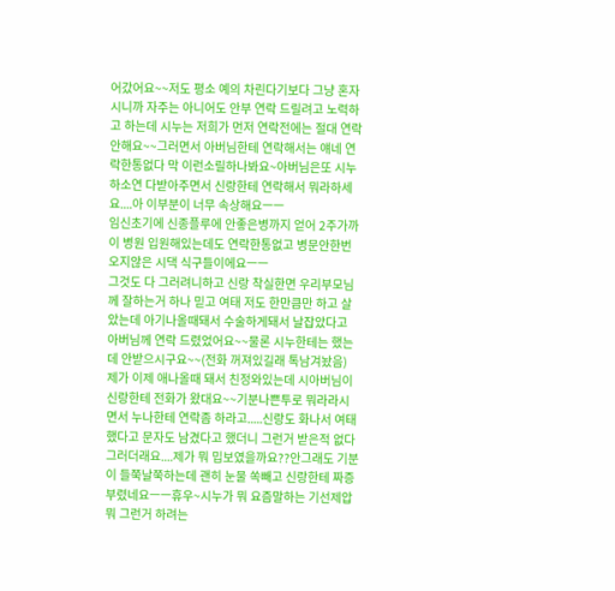어갔어요~~저도 평소 예의 차린다기보다 그냥 혼자시니까 자주는 아니어도 안부 연락 드릴려고 노력하고 하는데 시누는 저희가 먼저 연락전에는 절대 연락안해요~~그러면서 아버님한테 연락해서는 얘네 연락한통없다 막 이런소릴하나봐요~아버님은또 시누 하소연 다받아주면서 신랑한테 연락해서 뭐라하세요....아 이부분이 너무 속상해요ㅡㅡ
임신초기에 신종플루에 안좋은병까지 얻어 2주가까이 병원 입원해있는데도 연락한통없고 병문안한번 오지않은 시댁 식구들이에요ㅡㅡ
그것도 다 그러려니하고 신랑 착실한면 우리부모님께 잘하는거 하나 믿고 여태 저도 한만큼만 하고 살았는데 아기나올때돼서 수술하게돼서 날잡았다고 아버님께 연락 드렸었어요~~물론 시누한테는 했는데 안받으시구요~~(전화 꺼져있길래 톡남겨놨음)
제가 이제 애나올때 돼서 친정와있는데 시아버님이 신랑한테 전화가 왔대요~~기분나쁜투로 뭐라라시면서 누나한테 연락좀 하라고.....신랑도 화나서 여태했다고 문자도 남겼다고 했더니 그런거 받은적 없다그러더래요....제가 뭐 밉보였을까요??안그래도 기분이 들쭉날쭉하는데 괜히 눈물 쏙빼고 신랑한테 짜증부렸네요ㅡㅡ휴우~시누가 뭐 요즘말하는 기선제압 뭐 그런거 하려는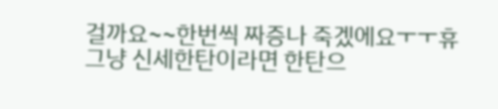걸까요~~한번씩 짜증나 죽겠에요ㅜㅜ휴
그냥 신세한탄이라면 한탄으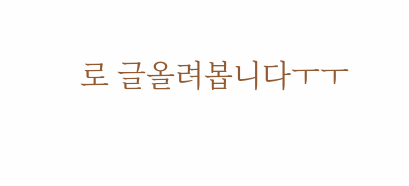로 글올려봅니다ㅜㅜ